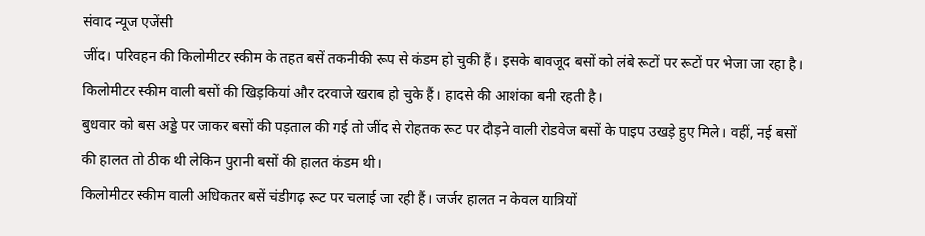संवाद न्यूज एजेंसी
जींद। परिवहन की किलोमीटर स्कीम के तहत बसें तकनीकी रूप से कंडम हो चुकी हैं। इसके बावजूद बसों को लंबे रूटों पर रूटों पर भेजा जा रहा है। किलोमीटर स्कीम वाली बसों की खिड़कियां और दरवाजे खराब हो चुके हैं। हादसे की आशंका बनी रहती है।
बुधवार को बस अड्डे पर जाकर बसों की पड़ताल की गई तो जींद से रोहतक रूट पर दौड़ने वाली रोडवेज बसों के पाइप उखड़े हुए मिले। वहीं, नई बसों की हालत तो ठीक थी लेकिन पुरानी बसों की हालत कंडम थी।
किलोमीटर स्कीम वाली अधिकतर बसें चंडीगढ़ रूट पर चलाई जा रही हैं। जर्जर हालत न केवल यात्रियों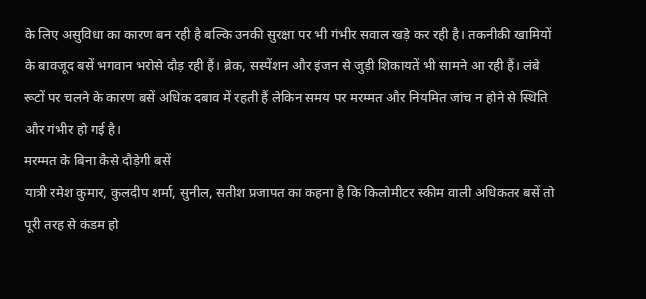के लिए असुविधा का कारण बन रही है बल्कि उनकी सुरक्षा पर भी गंभीर सवाल खड़े कर रही है। तकनीकी खामियों के बावजूद बसें भगवान भरोसे दौड़ रही हैं। ब्रेक, सस्पेंशन और इंजन से जुड़ी शिकायतें भी सामने आ रही हैं। लंबे रूटों पर चलने के कारण बसें अधिक दबाव में रहती हैं लेकिन समय पर मरम्मत और नियमित जांच न होने से स्थिति और गंभीर हो गई है।
मरम्मत के बिना कैसे दौड़ेगी बसें
यात्री रमेश कुमार, कुलदीप शर्मा, सुनील, सतीश प्रजापत का कहना है कि किलोमीटर स्कीम वाली अधिकतर बसें तो पूरी तरह से कंडम हो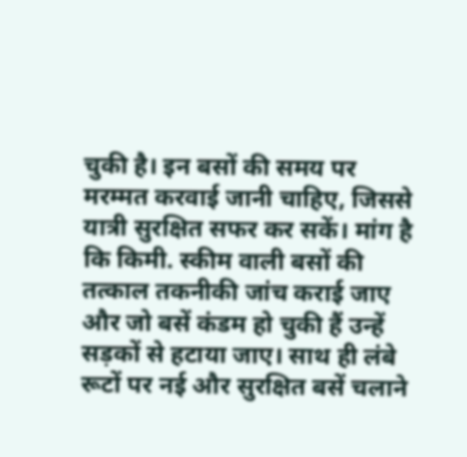चुकी है। इन बसों की समय पर मरम्मत करवाई जानी चाहिए, जिससे यात्री सुरक्षित सफर कर सकें। मांग है कि किमी. स्कीम वाली बसों की तत्काल तकनीकी जांच कराई जाए और जो बसें कंडम हो चुकी हैं उन्हें सड़कों से हटाया जाए। साथ ही लंबे रूटों पर नई और सुरक्षित बसें चलाने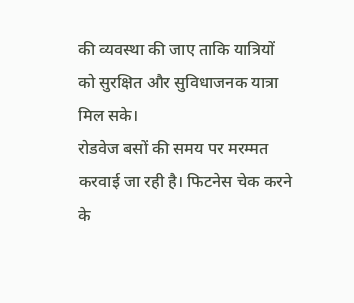की व्यवस्था की जाए ताकि यात्रियों को सुरक्षित और सुविधाजनक यात्रा मिल सके।
रोडवेज बसों की समय पर मरम्मत करवाई जा रही है। फिटनेस चेक करने के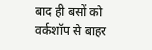बाद ही बसों को वर्कशॉप से बाहर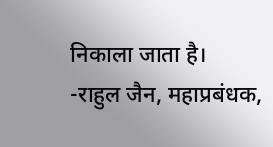निकाला जाता है।
-राहुल जैन, महाप्रबंधक,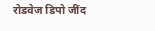रोडवेज डिपो जींद